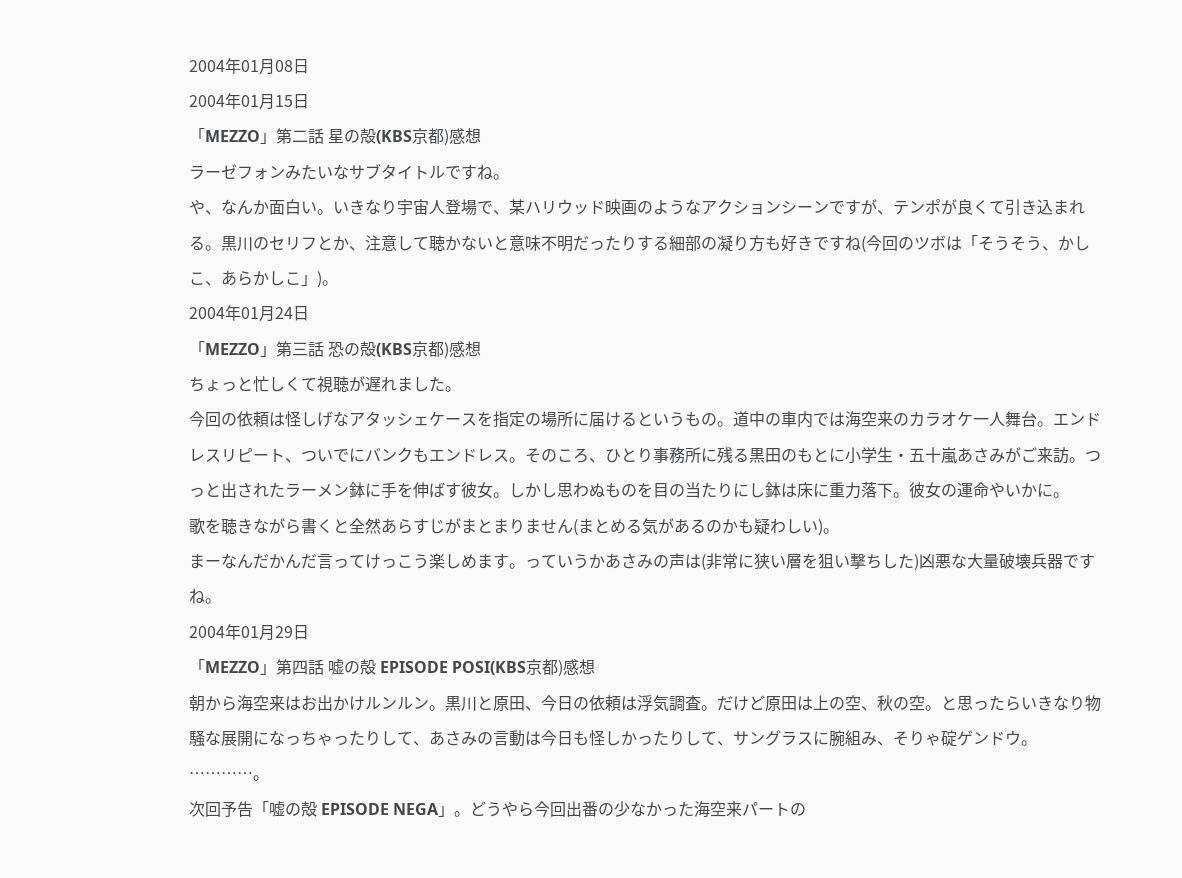2004年01月08日
2004年01月15日
「MEZZO」第二話 星の殻(KBS京都)感想
ラーゼフォンみたいなサブタイトルですね。
や、なんか面白い。いきなり宇宙人登場で、某ハリウッド映画のようなアクションシーンですが、テンポが良くて引き込まれる。黒川のセリフとか、注意して聴かないと意味不明だったりする細部の凝り方も好きですね(今回のツボは「そうそう、かしこ、あらかしこ」)。
2004年01月24日
「MEZZO」第三話 恐の殻(KBS京都)感想
ちょっと忙しくて視聴が遅れました。
今回の依頼は怪しげなアタッシェケースを指定の場所に届けるというもの。道中の車内では海空来のカラオケ一人舞台。エンドレスリピート、ついでにバンクもエンドレス。そのころ、ひとり事務所に残る黒田のもとに小学生・五十嵐あさみがご来訪。つっと出されたラーメン鉢に手を伸ばす彼女。しかし思わぬものを目の当たりにし鉢は床に重力落下。彼女の運命やいかに。
歌を聴きながら書くと全然あらすじがまとまりません(まとめる気があるのかも疑わしい)。
まーなんだかんだ言ってけっこう楽しめます。っていうかあさみの声は(非常に狭い層を狙い撃ちした)凶悪な大量破壊兵器ですね。
2004年01月29日
「MEZZO」第四話 嘘の殻 EPISODE POSI(KBS京都)感想
朝から海空来はお出かけルンルン。黒川と原田、今日の依頼は浮気調査。だけど原田は上の空、秋の空。と思ったらいきなり物騒な展開になっちゃったりして、あさみの言動は今日も怪しかったりして、サングラスに腕組み、そりゃ碇ゲンドウ。
…………。
次回予告「嘘の殻 EPISODE NEGA」。どうやら今回出番の少なかった海空来パートの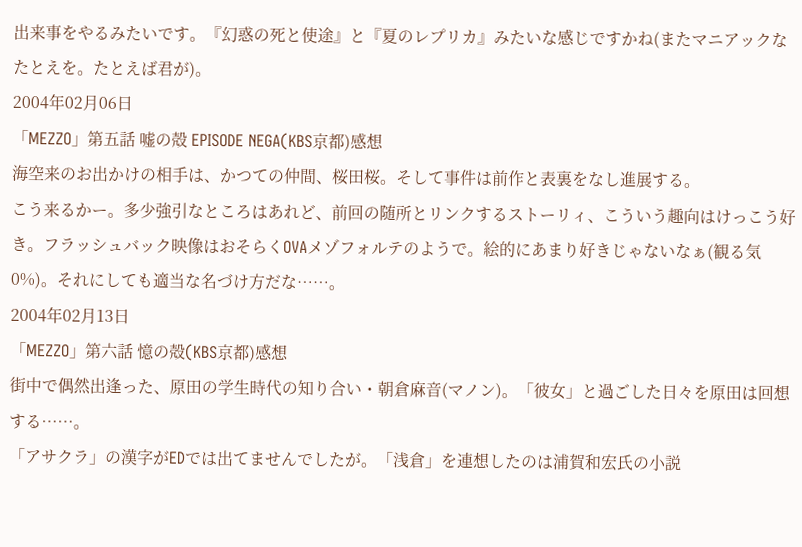出来事をやるみたいです。『幻惑の死と使途』と『夏のレプリカ』みたいな感じですかね(またマニアックなたとえを。たとえば君が)。
2004年02月06日
「MEZZO」第五話 嘘の殻 EPISODE NEGA(KBS京都)感想
海空来のお出かけの相手は、かつての仲間、桜田桜。そして事件は前作と表裏をなし進展する。
こう来るかー。多少強引なところはあれど、前回の随所とリンクするストーリィ、こういう趣向はけっこう好き。フラッシュバック映像はおそらくOVAメゾフォルテのようで。絵的にあまり好きじゃないなぁ(観る気0%)。それにしても適当な名づけ方だな……。
2004年02月13日
「MEZZO」第六話 憶の殻(KBS京都)感想
街中で偶然出逢った、原田の学生時代の知り合い・朝倉麻音(マノン)。「彼女」と過ごした日々を原田は回想する……。
「アサクラ」の漢字がEDでは出てませんでしたが。「浅倉」を連想したのは浦賀和宏氏の小説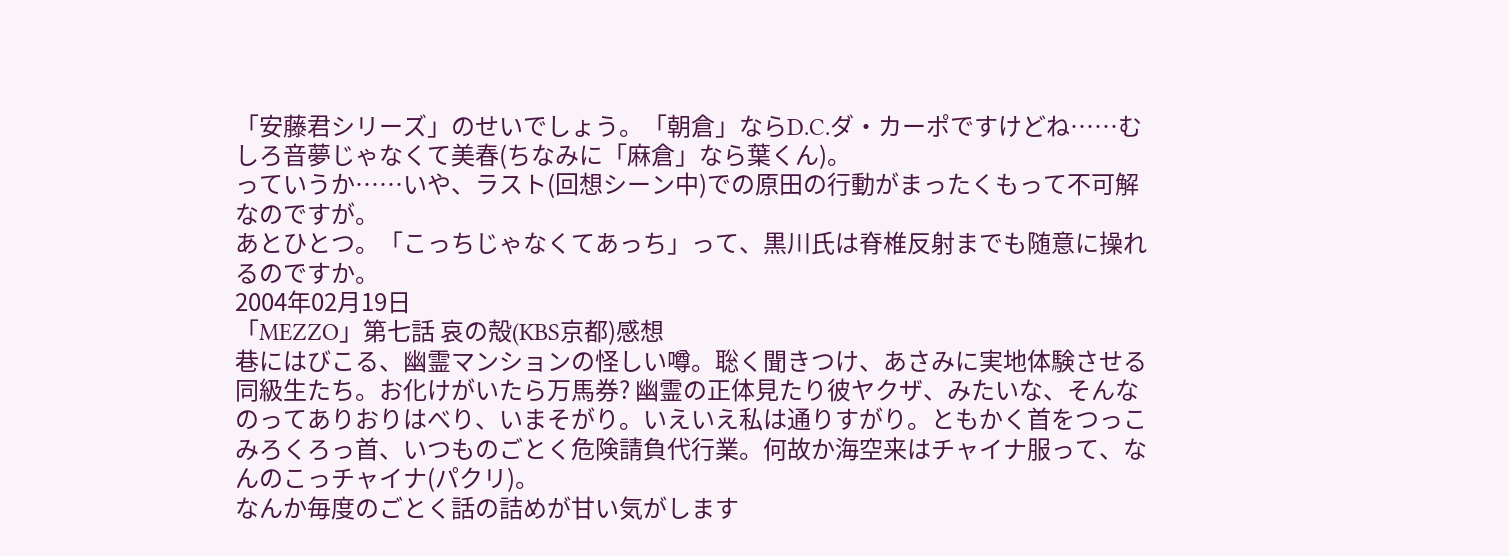「安藤君シリーズ」のせいでしょう。「朝倉」ならD.C.ダ・カーポですけどね……むしろ音夢じゃなくて美春(ちなみに「麻倉」なら葉くん)。
っていうか……いや、ラスト(回想シーン中)での原田の行動がまったくもって不可解なのですが。
あとひとつ。「こっちじゃなくてあっち」って、黒川氏は脊椎反射までも随意に操れるのですか。
2004年02月19日
「MEZZO」第七話 哀の殻(KBS京都)感想
巷にはびこる、幽霊マンションの怪しい噂。聡く聞きつけ、あさみに実地体験させる同級生たち。お化けがいたら万馬券? 幽霊の正体見たり彼ヤクザ、みたいな、そんなのってありおりはべり、いまそがり。いえいえ私は通りすがり。ともかく首をつっこみろくろっ首、いつものごとく危険請負代行業。何故か海空来はチャイナ服って、なんのこっチャイナ(パクリ)。
なんか毎度のごとく話の詰めが甘い気がします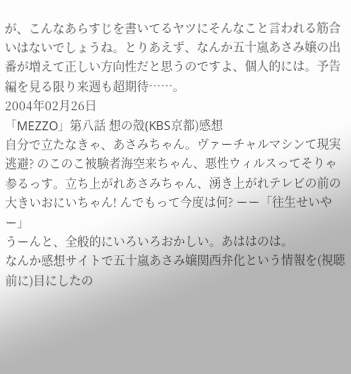が、こんなあらすじを書いてるヤツにそんなこと言われる筋合いはないでしょうね。とりあえず、なんか五十嵐あさみ嬢の出番が増えて正しい方向性だと思うのですよ、個人的には。予告編を見る限り来週も超期待……。
2004年02月26日
「MEZZO」第八話 想の殻(KBS京都)感想
自分で立たなきゃ、あさみちゃん。ヴァーチャルマシンて現実逃避? のこのこ被験者海空来ちゃん、悪性ウィルスってそりゃ参るっす。立ち上がれあさみちゃん、湧き上がれテレビの前の大きいおにいちゃん! んでもって今度は何? ーー「往生せいやー」
うーんと、全般的にいろいろおかしい。あははのは。
なんか感想サイトで五十嵐あさみ嬢関西弁化という情報を(視聴前に)目にしたの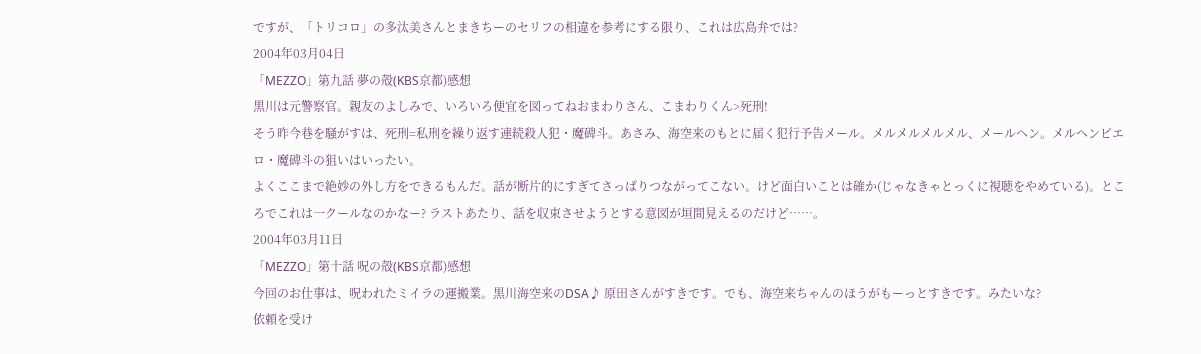ですが、「トリコロ」の多汰美さんとまきちーのセリフの相違を参考にする限り、これは広島弁では?
2004年03月04日
「MEZZO」第九話 夢の殻(KBS京都)感想
黒川は元警察官。親友のよしみで、いろいろ便宜を図ってねおまわりさん、こまわりくん>死刑!
そう昨今巷を騒がすは、死刑=私刑を繰り返す連続殺人犯・魔碑斗。あさみ、海空来のもとに届く犯行予告メール。メルメルメルメル、メールヘン。メルヘンピエロ・魔碑斗の狙いはいったい。
よくここまで絶妙の外し方をできるもんだ。話が断片的にすぎてさっぱりつながってこない。けど面白いことは確か(じゃなきゃとっくに視聴をやめている)。ところでこれは一クールなのかなー? ラストあたり、話を収束させようとする意図が垣間見えるのだけど……。
2004年03月11日
「MEZZO」第十話 呪の殻(KBS京都)感想
今回のお仕事は、呪われたミイラの運搬業。黒川海空来のDSA♪ 原田さんがすきです。でも、海空来ちゃんのほうがもーっとすきです。みたいな?
依頼を受け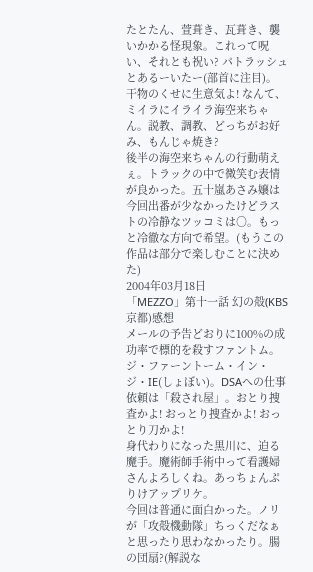たとたん、萱葺き、瓦葺き、襲いかかる怪現象。これって呪い、それとも祝い? パトラッシュとあるーいたー(部首に注目)。
干物のくせに生意気よ! なんて、ミイラにイライラ海空来ちゃん。説教、調教、どっちがお好み、もんじゃ焼き?
後半の海空来ちゃんの行動萌えぇ。トラックの中で微笑む表情が良かった。五十嵐あさみ嬢は今回出番が少なかったけどラストの冷静なツッコミは○。もっと冷徹な方向で希望。(もうこの作品は部分で楽しむことに決めた)
2004年03月18日
「MEZZO」第十一話 幻の殻(KBS京都)感想
メールの予告どおりに100%の成功率で標的を殺すファントム。ジ・ファーントーム・イン・ジ・IE(しょぼい)。DSAへの仕事依頼は「殺され屋」。おとり捜査かよ! おっとり捜査かよ! おっとり刀かよ!
身代わりになった黒川に、迫る魔手。魔術師手術中って看護婦さんよろしくね。あっちょんぷりけアップリケ。
今回は普通に面白かった。ノリが「攻殻機動隊」ちっくだなぁと思ったり思わなかったり。腸の団扇?(解説な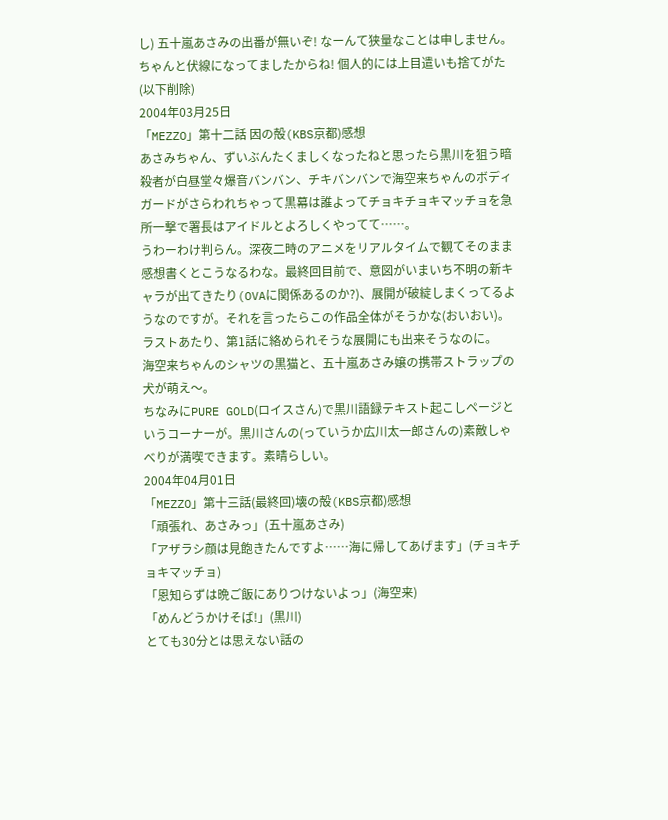し) 五十嵐あさみの出番が無いぞ! なーんて狭量なことは申しません。ちゃんと伏線になってましたからね! 個人的には上目遣いも捨てがた(以下削除)
2004年03月25日
「MEZZO」第十二話 因の殻(KBS京都)感想
あさみちゃん、ずいぶんたくましくなったねと思ったら黒川を狙う暗殺者が白昼堂々爆音バンバン、チキバンバンで海空来ちゃんのボディガードがさらわれちゃって黒幕は誰よってチョキチョキマッチョを急所一撃で署長はアイドルとよろしくやってて……。
うわーわけ判らん。深夜二時のアニメをリアルタイムで観てそのまま感想書くとこうなるわな。最終回目前で、意図がいまいち不明の新キャラが出てきたり(OVAに関係あるのか?)、展開が破綻しまくってるようなのですが。それを言ったらこの作品全体がそうかな(おいおい)。ラストあたり、第1話に絡められそうな展開にも出来そうなのに。
海空来ちゃんのシャツの黒猫と、五十嵐あさみ嬢の携帯ストラップの犬が萌え〜。
ちなみにPURE GOLD(ロイスさん)で黒川語録テキスト起こしページというコーナーが。黒川さんの(っていうか広川太一郎さんの)素敵しゃべりが満喫できます。素晴らしい。
2004年04月01日
「MEZZO」第十三話(最終回)壊の殻(KBS京都)感想
「頑張れ、あさみっ」(五十嵐あさみ)
「アザラシ顔は見飽きたんですよ……海に帰してあげます」(チョキチョキマッチョ)
「恩知らずは晩ご飯にありつけないよっ」(海空来)
「めんどうかけそば!」(黒川)
とても30分とは思えない話の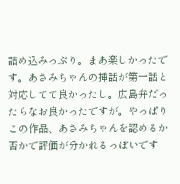詰め込みっぷり。まあ楽しかったです。あさみちゃんの挿話が第一話と対応してて良かったし。広島弁だったらなお良かったですが。やっぱりこの作品、あさみちゃんを認めるか否かで評価が分かれるっぽいです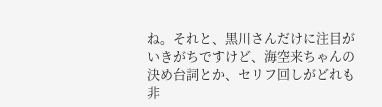ね。それと、黒川さんだけに注目がいきがちですけど、海空来ちゃんの決め台詞とか、セリフ回しがどれも非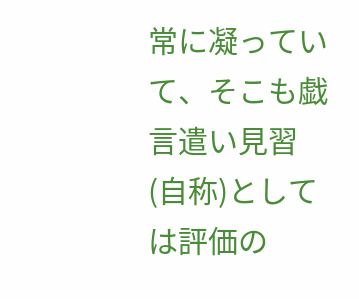常に凝っていて、そこも戯言遣い見習(自称)としては評価の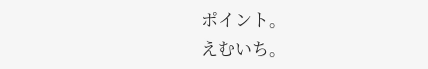ポイント。
えむいち。